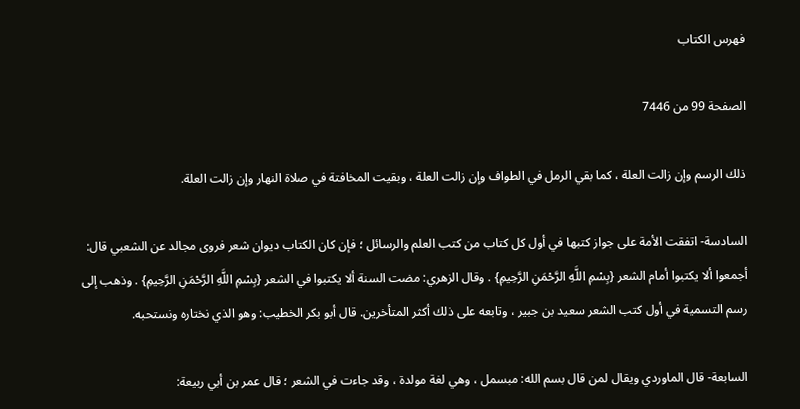فهرس الكتاب

الصفحة 99 من 7446

ذلك الرسم وإن زالت العلة ، كما بقي الرمل في الطواف وإن زالت العلة ، وبقيت المخافتة في صلاة النهار وإن زالت العلة.

السادسة- اتفقت الأمة على جواز كتبها في أول كل كتاب من كتب العلم والرسائل ؛ فإن كان الكتاب ديوان شعر فروى مجالد عن الشعبي قال: أجمعوا ألا يكتبوا أمام الشعر {بِسْمِ اللَّهِ الرَّحْمَنِ الرَّحِيمِ} . وقال الزهري: مضت السنة ألا يكتبوا في الشعر {بِسْمِ اللَّهِ الرَّحْمَنِ الرَّحِيمِ} . وذهب إلى رسم التسمية في أول كتب الشعر سعيد بن جبير ، وتابعه على ذلك أكثر المتأخرين. قال أبو بكر الخطيب: وهو الذي نختاره ونستحبه.

السابعة- قال الماوردي ويقال لمن قال بسم الله: مبسمل ، وهي لغة مولدة ، وقد جاءت في الشعر ؛ قال عمر بن أبي ربيعة: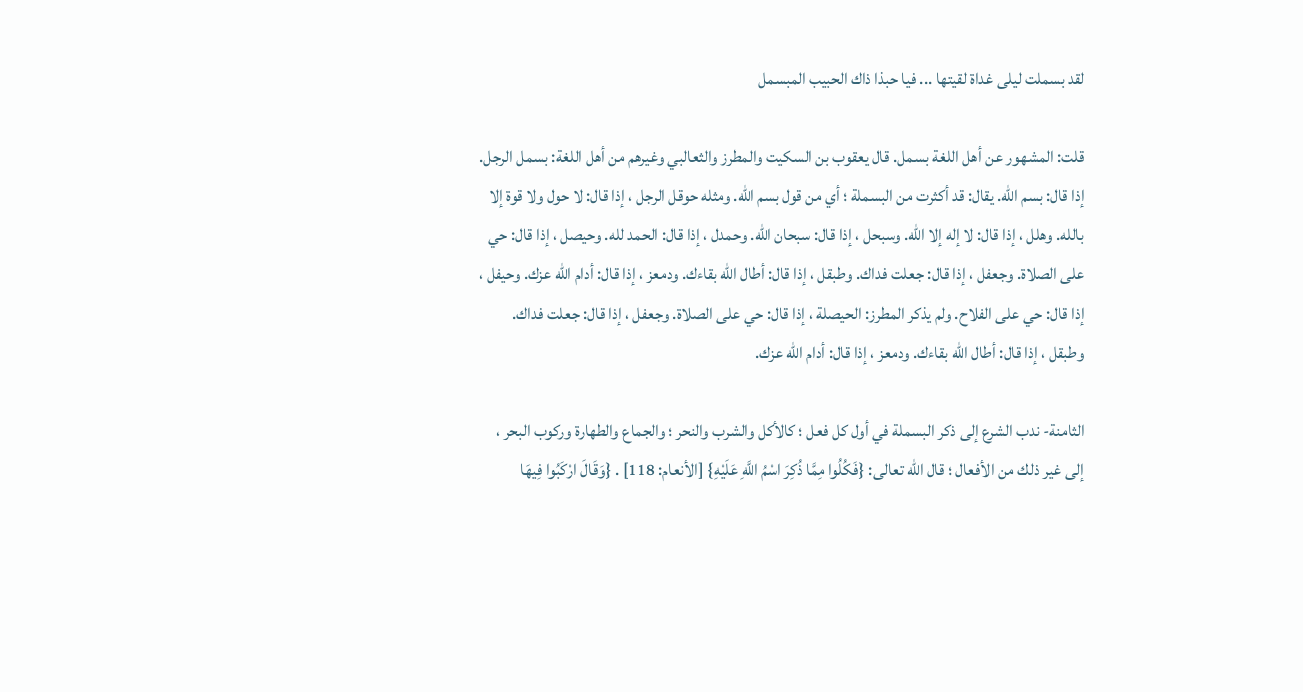لقد بسملت ليلى غداة لقيتها ... فيا حبذا ذاك الحبيب المبسمل

قلت: المشهور عن أهل اللغة بسمل. قال يعقوب بن السكيت والمطرز والثعالبي وغيرهم من أهل اللغة: بسمل الرجل. إذا قال: بسم الله. يقال: قد أكثرت من البسملة ؛ أي من قول بسم الله. ومثله حوقل الرجل ، إذا قال: لا حول ولا قوة إلا بالله. وهلل ، إذا قال: لا إله إلا الله. وسبحل ، إذا قال: سبحان الله. وحمدل ، إذا قال: الحمد لله. وحيصل ، إذا قال: حي على الصلاة. وجعفل ، إذا قال: جعلت فداك. وطبقل ، إذا قال: أطال الله بقاءك. ودمعز ، إذا قال: أدام الله عزك. وحيفل ، إذا قال: حي على الفلاح. ولم يذكر المطرز: الحيصلة ، إذا قال: حي على الصلاة. وجعفل ، إذا قال: جعلت فداك. وطبقل ، إذا قال: أطال الله بقاءك. ودمعز ، إذا قال: أدام الله عزك.

الثامنة- ندب الشرع إلى ذكر البسملة في أول كل فعل ؛ كالأكل والشرب والنحر ؛ والجماع والطهارة وركوب البحر ، إلى غير ذلك من الأفعال ؛ قال الله تعالى: {فَكُلُوا مِمَّا ذُكِرَ اسْمُ اللَّهِ عَلَيْهِ} [الأنعام: 118] . {وَقَالَ ارْكَبُوا فِيهَا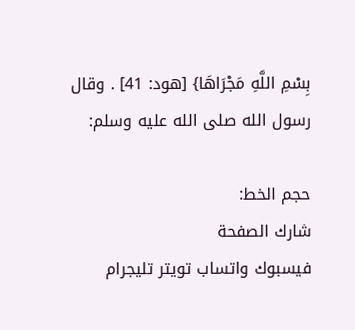بِسْمِ اللَّهِ مَجْرَاهَا} [هود: 41] . وقال رسول الله صلى الله عليه وسلم:

حجم الخط:
شارك الصفحة
فيسبوك واتساب تويتر تليجرام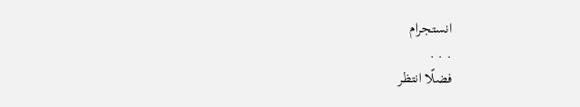انستجرام
. . .
فضلًا انتظر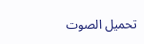تحميل الصوت